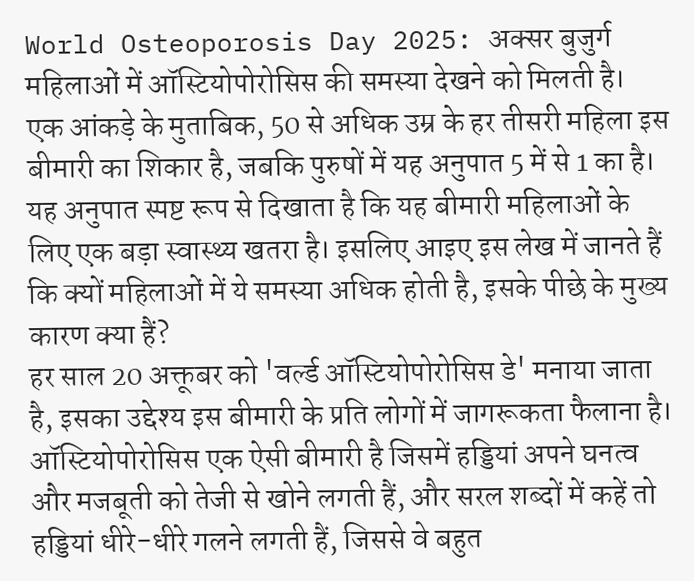World Osteoporosis Day 2025: अक्सर बुजुर्ग महिलाओं में ऑस्टियोपोरोसिस की समस्या देखने को मिलती है।
एक आंकड़े के मुताबिक, 50 से अधिक उम्र के हर तीसरी महिला इस बीमारी का शिकार है, जबकि पुरुषों में यह अनुपात 5 में से 1 का है। यह अनुपात स्पष्ट रूप से दिखाता है कि यह बीमारी महिलाओं के लिए एक बड़ा स्वास्थ्य खतरा है। इसलिए आइए इस लेख में जानते हैं कि क्यों महिलाओं में ये समस्या अधिक होती है, इसके पीछे के मुख्य कारण क्या हैं?
हर साल 20 अक्तूबर को 'वर्ल्ड ऑस्टियोपोरोसिस डे' मनाया जाता है, इसका उद्देश्य इस बीमारी के प्रति लोगों में जागरूकता फैलाना है। ऑस्टियोपोरोसिस एक ऐसी बीमारी है जिसमें हड्डियां अपने घनत्व और मजबूती को तेजी से खोने लगती हैं, और सरल शब्दों में कहें तो हड्डियां धीरे-धीरे गलने लगती हैं, जिससे वे बहुत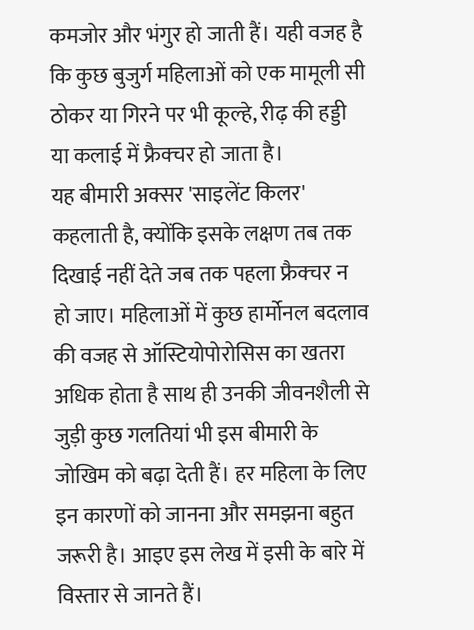कमजोर और भंगुर हो जाती हैं। यही वजह है कि कुछ बुजुर्ग महिलाओं को एक मामूली सी ठोकर या गिरने पर भी कूल्हे, रीढ़ की हड्डी या कलाई में फ्रैक्चर हो जाता है।
यह बीमारी अक्सर 'साइलेंट किलर' कहलाती है, क्योंकि इसके लक्षण तब तक दिखाई नहीं देते जब तक पहला फ्रैक्चर न हो जाए। महिलाओं में कुछ हार्मोनल बदलाव की वजह से ऑस्टियोपोरोसिस का खतरा अधिक होता है साथ ही उनकी जीवनशैली से जुड़ी कुछ गलतियां भी इस बीमारी के जोखिम को बढ़ा देती हैं। हर महिला के लिए इन कारणों को जानना और समझना बहुत जरूरी है। आइए इस लेख में इसी के बारे में विस्तार से जानते हैं।